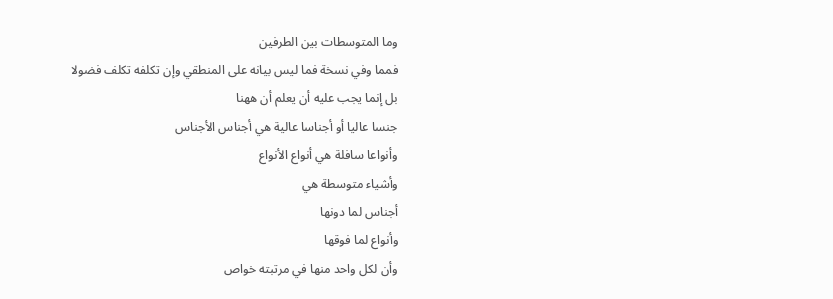وما المتوسطات بين الطرفين
فمما وفي نسخة فما ليس بيانه على المنطقي وإن تكلفه تكلف فضولا
بل إنما يجب عليه أن يعلم أن ههنا
جنسا عاليا أو أجناسا عالية هي أجناس الأجناس
وأنواعا سافلة هي أنواع الأنواع
وأشياء متوسطة هي
أجناس لما دونها
وأنواع لما فوقها
وأن لكل واحد منها في مرتبته خواص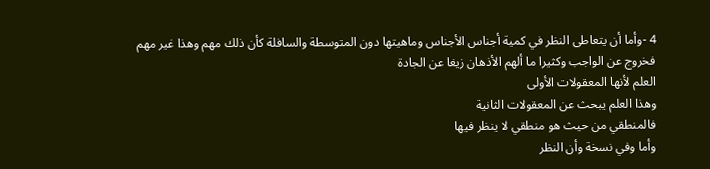4 -وأما أن يتعاطى النظر في كمية أجناس الأجناس وماهيتها دون المتوسطة والسافلة كأن ذلك مهم وهذا غير مهم فخروج عن الواجب وكثيرا ما ألهم الأذهان زيغا عن الجادة
العلم لأنها المعقولات الأولى
وهذا العلم يبحث عن المعقولات الثانية
فالمنطقي من حيث هو منطقي لا ينظر فيها
وأما وفي نسخة وأن النظر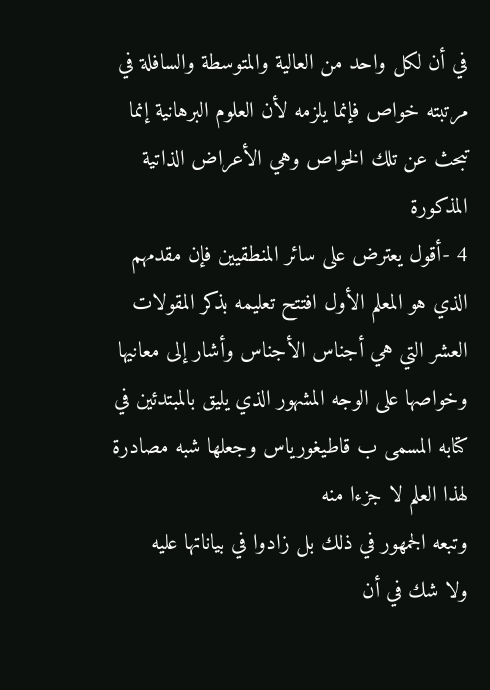في أن لكل واحد من العالية والمتوسطة والسافلة في مرتبته خواص فإنما يلزمه لأن العلوم البرهانية إنما تبحث عن تلك الخواص وهي الأعراض الذاتية المذكورة
4 -أقول يعترض على سائر المنطقيين فإن مقدمهم الذي هو المعلم الأول افتتح تعليمه بذكر المقولات العشر التي هي أجناس الأجناس وأشار إلى معانيها وخواصها على الوجه المشهور الذي يليق بالمبتدئين في كتابه المسمى ب قاطيغورياس وجعلها شبه مصادرة لهذا العلم لا جزءا منه
وتبعه الجمهور في ذلك بل زادوا في بياناتها عليه
ولا شك في أن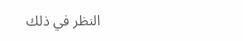النظر في ذلك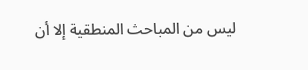ليس من المباحث المنطقية إلا أن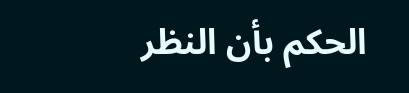الحكم بأن النظر